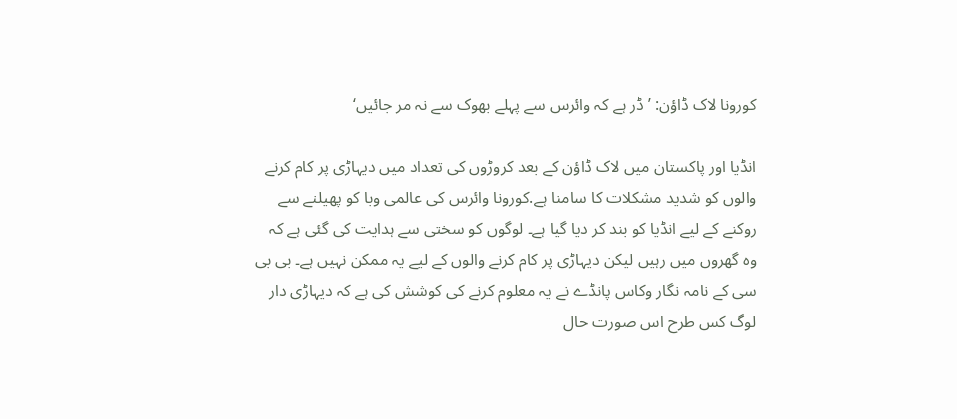کورونا لاک ڈاؤن: ’ڈر ہے کہ وائرس سے پہلے بھوک سے نہ مر جائیں‘

انڈیا اور پاکستان میں لاک ڈاؤن کے بعد کروڑوں کی تعداد میں دیہاڑی پر کام کرنے والوں کو شدید مشکلات کا سامنا ہے.کورونا وائرس کی عالمی وبا کو پھیلنے سے روکنے کے لیے انڈیا کو بند کر دیا گیا ہے۔ لوگوں کو سختی سے ہدایت کی گئی ہے کہ وہ گھروں میں رہیں لیکن دیہاڑی پر کام کرنے والوں کے لیے یہ ممکن نہیں ہے۔ بی بی سی کے نامہ نگار وکاس پانڈے نے یہ معلوم کرنے کی کوشش کی ہے کہ دیہاڑی دار لوگ کس طرح اس صورت حال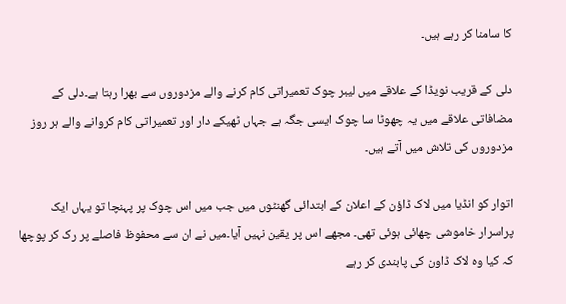کا سامنا کر رہے ہیں۔

دلی کے قریب نویڈا کے علاقے میں لیبر چوک تعمیراتی کام کرنے والے مزدوروں سے بھرا رہتا ہے۔دلی کے مضافاتی علاقے میں یہ چھوٹا سا چوک ایسی جگہ ہے جہاں ٹھیکے دار اور تعمیراتی کام کروانے والے ہر روز مزدوروں کی تلاش میں آتے ہیں۔

اتوار کو انڈیا میں لاک ڈاؤن کے اعلان کے ابتدائی گھنٹوں میں جب میں اس چوک پر پہنچا تو یہاں ایک پراسرار خاموشی چھائی ہوئی تھی۔ مجھے اس پر یقین نہیں آیا۔میں نے ان سے محفوظ فاصلے پر رک کر پوچھا کہ کیا وہ لاک ڈاون کی پابندی کر رہے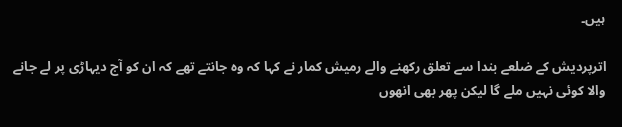ہیں۔

اترپردیش کے ضلعے بندا سے تعلق رکھنے والے رمیش کمار نے کہا کہ وہ جانتے تھے کہ ان کو آج دیہاڑی پر لے جانے والا کوئی نہیں ملے گا لیکن پھر بھی انھوں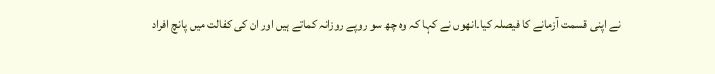نے اپنی قسمت آزمانے کا فیصلہ کیا۔انھوں نے کہا کہ وہ چھ سو روپے روزانہ کماتے ہیں اور ان کی کفالت میں پانچ افراد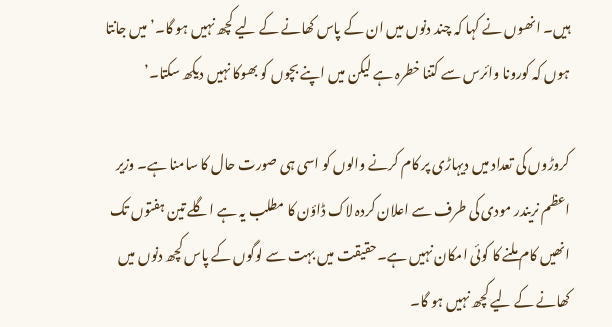ہیں۔ انھوں نے کہا کہ چند دنوں میں ان کے پاس کھانے کے لیے کچھ نہیں ہو گا۔’میں جانتا ہوں کہ کورونا وائرس سے کتنا خطرہ ہے لیکن میں اپنے بچوں کو بھوکا نہیں دیکھ سکتا۔’

کروڑوں کی تعداد میں دیہاڑی پر کام کرنے والوں کو اسی ہی صورت حال کا سامنا ہے۔ وزیر اعظم نریندر مودی کی طرف سے اعلان کردہ لاک ڈاؤن کا مطلب یہ ہے اگلے تین ہفتوں تک انھیں کام ملنے کا کوئی امکان نہیں ہے۔حقیقت میں بہت سے لوگوں کے پاس کچھ دنوں میں کھانے کے لیے کچھ نہیں ہو گا۔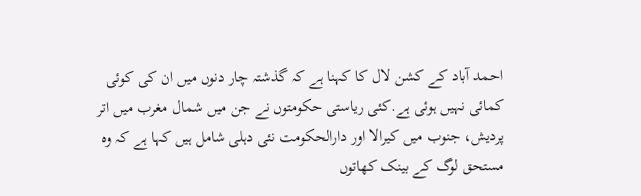احمد آباد کے کشن لال کا کہنا ہے کہ گذشتہ چار دنوں میں ان کی کوئی کمائی نہیں ہوئی ہے.کئی ریاستی حکومتوں نے جن میں شمال مغرب میں اتر پردیش، جنوب میں کیرالا اور دارالحکومت نئی دہلی شامل ہیں کہا ہے کہ وہ مستحق لوگ کے بینک کھاتوں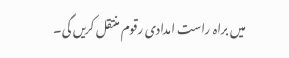میں براہ راست امدادی رقوم منتقل کریں گی۔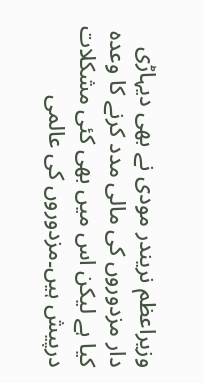وزیراعظم نریندر مودی نے بھی دیہاڑی دار مزدوروں کی مالی مدد کرنے کا وعدہ کیا ہے لیکن اس میں بھی کئی مشکلات درپیش ہیں۔مزدوروں کی عالمی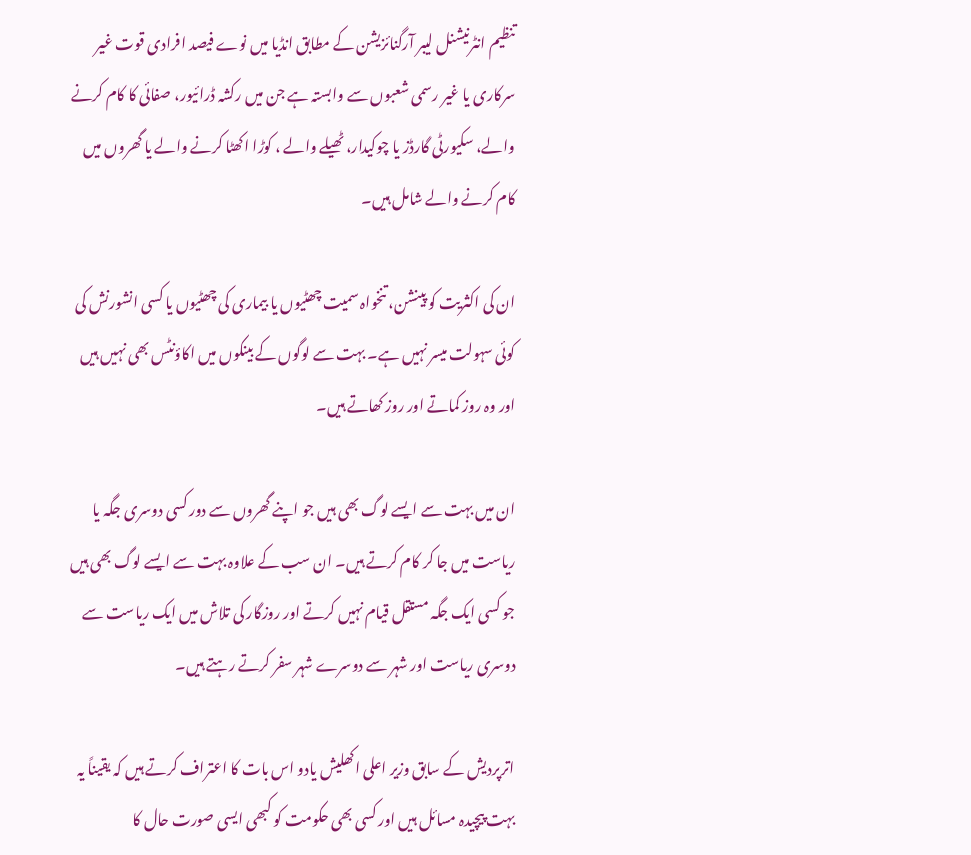تنظیم انٹرنیشنل لیبر آرگنائزیشن کے مطابق انڈیا میں نوے فیصد افرادی قوت غیر سرکاری یا غیر رسمی شعبوں سے وابستہ ہے جن میں رکشہ ڈرائیور، صفائی کا کام کرنے والے، سکیورٹی گارڈز یا چوکیدار، ٹھیلے والے ، کوڑا اکھٹا کرنے والے یا گھروں میں کام کرنے والے شامل ہیں۔

ان کی اکثریت کو پینشن، تنخواہ سمیت چھٹیوں یا بیماری کی چھٹیوں یا کسی انشورنش کی کوئی سہولت میسر نہیں ہے۔ بہت سے لوگوں کے بینکوں میں اکاؤنٹس بھی نہیں ہیں اور وہ روز کماتے اور روز کھاتے ہیں۔

ان میں بہت سے ایسے لوگ بھی ہیں جو اپنے گھروں سے دور کسی دوسری جگہ یا ریاست میں جا کر کام کرتے ہیں۔ ان سب کے علاوہ بہت سے ایسے لوگ بھی ہیں جو کسی ایک جگہ مستقل قیام نہیں کرتے اور روزگار کی تلاش میں ایک ریاست سے دوسری ریاست اور شہر سے دوسرے شہر سفر کرتے رہتے ہیں۔

اترپردیش کے سابق وزیر اعلی اکھلیش یادو اس بات کا اعتراف کرتے ہیں کہ یقیناً یہ بہت پیچیدہ مسائل ہیں اور کسی بھی حکومت کو کبھی ایسی صورت حال کا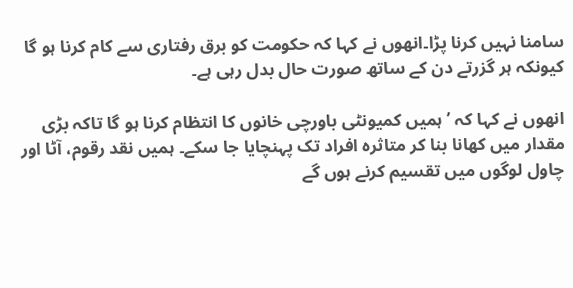سامنا نہیں کرنا پڑا۔انھوں نے کہا کہ حکومت کو برق رفتاری سے کام کرنا ہو گا کیونکہ ہر گزرتے دن کے ساتھ صورت حال بدل رہی ہے۔

انھوں نے کہا کہ ’ہمیں کمیونٹی باورچی خانوں کا انتظام کرنا ہو گا تاکہ بڑی مقدار میں کھانا بنا کر متاثرہ افراد تک پہنچایا جا سکے۔ ہمیں نقد رقوم، آٹا اور چاول لوگوں میں تقسیم کرنے ہوں گے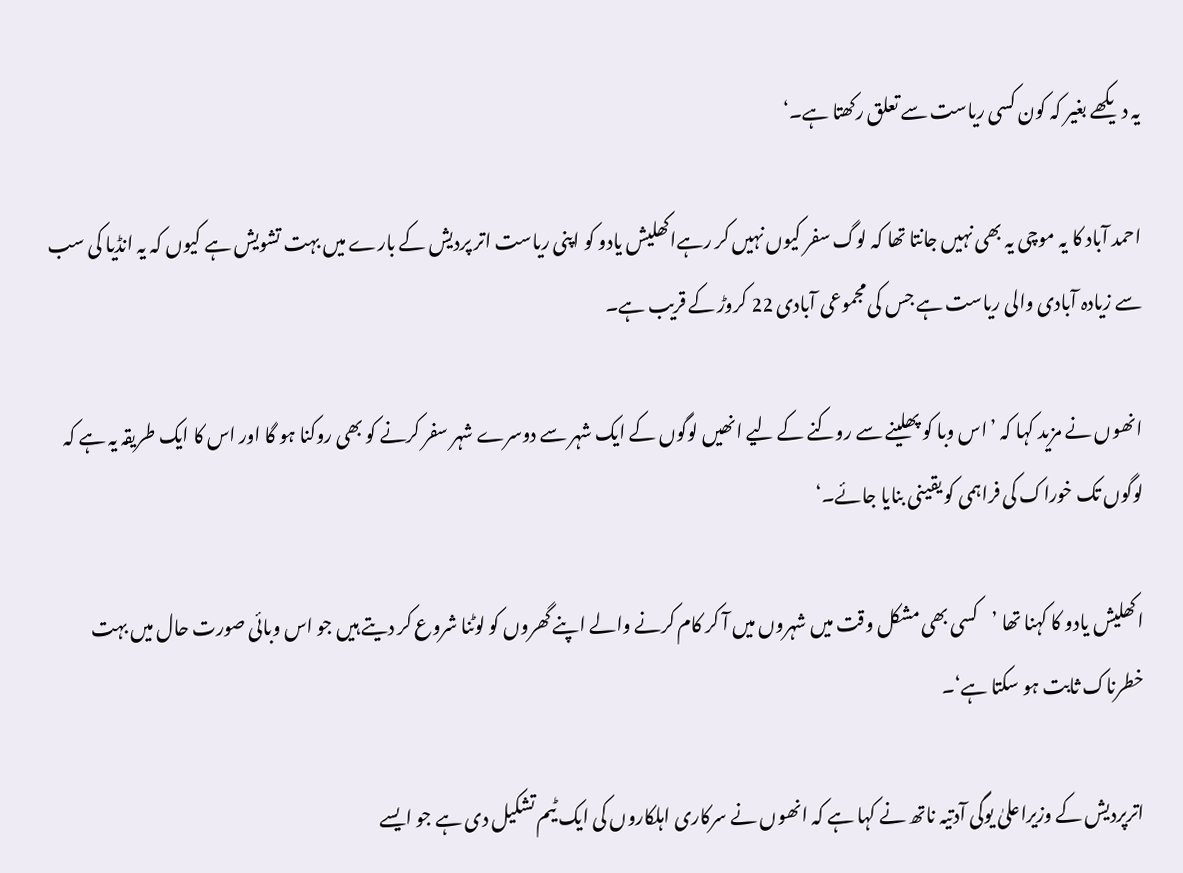یہ دیکھے بغیر کہ کون کسی ریاست سے تعلق رکھتا ہے۔‘

احمد آباد کا یہ موچی یہ بھی نہیں جانتا تھا کہ لوگ سفر کیوں نہیں کر رہےاکھلیش یادو کو اپنی ریاست اتر پردیش کے بارے میں بہت تشویش ہے کیوں کہ یہ انڈیا کی سب سے زیادہ آبادی والی ریاست ہے جس کی مجموعی آبادی 22 کروڑ کے قریب ہے۔

انھوں نے مزید کہا کہ ’اس وبا کو پھلینے سے روکنے کے لیے انھیں لوگوں کے ایک شہر سے دوسرے شہر سفر کرنے کو بھی روکنا ہو گا اور اس کا ایک طریقہ یہ ہے کہ لوگوں تک خوراک کی فراہمی کو یقینی بنایا جائے۔‘

اکھلیش یادو کا کہنا تھا ’کسی بھی مشکل وقت میں شہروں میں آ کر کام کرنے والے اپنے گھروں کو لوٹنا شروع کر دیتے ہیں جو اس وبائی صورت حال میں بہت خطرناک ثابت ہو سکتا ہے‘۔

اترپردیش کے وزیراعلیٰ یوگی آدتیہ ناتھ نے کہا ہے کہ انھوں نے سرکاری اہلکاروں کی ایک ٹیم تشکیل دی ہے جو ایسے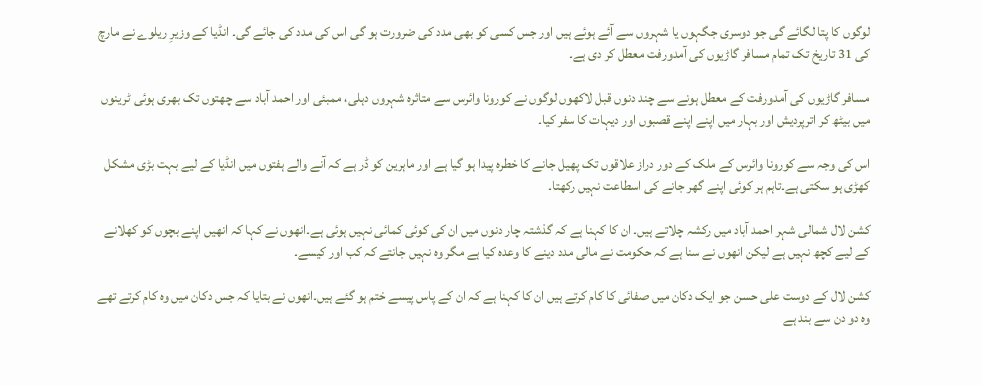لوگوں کا پتا لگائے گی جو دوسری جگہوں یا شہروں سے آئے ہوئے ہیں اور جس کسی کو بھی مدد کی ضرورت ہو گی اس کی مدد کی جائے گی۔ انڈیا کے وزیرِ ریلوے نے مارچ کی 31 تاریخ تک تمام مسافر گاڑیوں کی آمدورفت معطل کر دی ہے۔

مسافر گاڑیوں کی آمدورفت کے معطل ہونے سے چند دنوں قبل لاکھوں لوگوں نے کورونا وائرس سے متاثرہ شہروں دہلی، ممبئی اور احمد آباد سے چھتوں تک بھری ہوئی ٹرینوں میں بیٹھ کر اترپردیش اور بہار میں اپنے اپنے قصبوں اور دیہات کا سفر کیا۔

اس کی وجہ سے کورونا وائرس کے ملک کے دور دراز علاقوں تک پھیل جانے کا خطرہ پیدا ہو گیا ہے اور ماہرین کو ڈر ہے کہ آنے والے ہفتوں میں انڈیا کے لیے بہت بڑی مشکل کھڑی ہو سکتی ہے۔تاہم ہر کوئی اپنے گھر جانے کی اسطاعت نہیں رکھتا۔

کشن لال شمالی شہر احمد آباد میں رکشہ چلاتے ہیں۔ ان کا کہنا ہے کہ گذشتہ چار دنوں میں ان کی کوئی کمائی نہیں ہوئی ہے۔انھوں نے کہا کہ انھیں اپنے بچوں کو کھلانے کے لیے کچھ نہیں ہے لیکن انھوں نے سنا ہے کہ حکومت نے مالی مدد دینے کا وعدہ کیا ہے مگر وہ نہیں جانتے کہ کب اور کیسے۔

کشن لال کے دوست علی حسن جو ایک دکان میں صفائی کا کام کرتے ہیں ان کا کہنا ہے کہ ان کے پاس پیسے ختم ہو گئے ہیں۔انھوں نے بتایا کہ جس دکان میں وہ کام کرتے تھے وہ دو دن سے بند ہے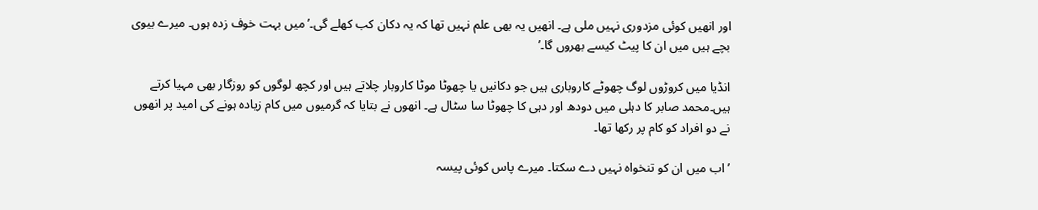اور انھیں کوئی مزدوری نہیں ملی ہے۔ انھیں یہ بھی علم نہیں تھا کہ یہ دکان کب کھلے گی۔’میں بہت خوف زدہ ہوں۔ میرے بیوی بچے ہیں میں ان کا پیٹ کیسے بھروں گا۔’

انڈیا میں کروڑوں لوگ چھوٹے کاروباری ہیں جو دکانیں یا چھوٹا موٹا کاروبار چلاتے ہیں اور کچھ لوگوں کو روزگار بھی مہیا کرتے ہیں۔محمد صابر کا دہلی میں دودھ اور دہی کا چھوٹا سا سٹال ہے۔ انھوں نے بتایا کہ گرمیوں میں کام زیادہ ہونے کی امید پر انھوں نے دو افراد کو کام پر رکھا تھا۔

’اب میں ان کو تنخواہ نہیں دے سکتا۔ میرے پاس کوئی پیسہ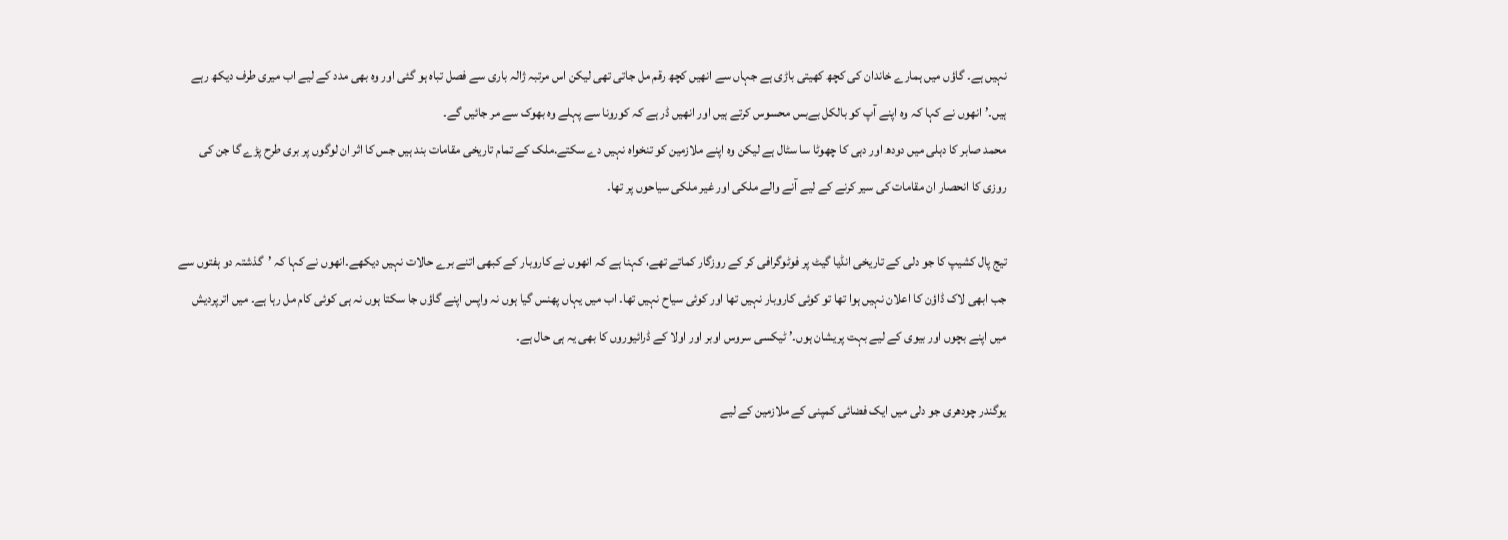نہیں ہے۔ گاؤں میں ہمارے خاندان کی کچھ کھیتی باڑی ہے جہاں سے انھیں کچھ رقم مل جاتی تھی لیکن اس مرتبہ ژالہ باری سے فصل تباہ ہو گئی اور وہ بھی مدد کے لیے اب میری طرف دیکھ رہے ہیں۔’انھوں نے کہا کہ وہ اپنے آپ کو بالکل بےبس محسوس کرتے ہیں اور انھیں ڈر ہے کہ کورونا سے پہلے وہ بھوک سے مر جائیں گے۔
محمد صابر کا دہلی میں دودھ اور دہی کا چھوٹا سا سٹال ہے لیکن وہ اپنے ملازمین کو تنخواہ نہیں دے سکتے.ملک کے تمام تاریخی مقامات بند ہیں جس کا اثر ان لوگوں پر بری طرح پڑے گا جن کی روزی کا انحصار ان مقامات کی سیر کرنے کے لیے آنے والے ملکی اور غیر ملکی سیاحوں پر تھا۔

تیج پال کشیپ کا جو دلی کے تاریخی انڈیا گیٹ پر فوٹوگرافی کر کے روزگار کماتے تھے، کہنا ہے کہ انھوں نے کاروبار کے کبھی اتنے برے حالات نہیں دیکھے۔انھوں نے کہا کہ ’گذشتہ دو ہفتوں سے جب ابھی لاک ڈاؤن کا اعلان نہیں ہوا تھا تو کوئی کاروبار نہیں تھا اور کوئی سیاح نہیں تھا۔ اب میں یہاں پھنس گیا ہوں نہ واپس اپنے گاؤں جا سکتا ہوں نہ ہی کوئی کام مل رہا ہے۔ میں اترپردیش میں اپنے بچوں اور بیوی کے لیے بہت پریشان ہوں۔’ ٹیکسی سروس اوبر اور اولا کے ڈرائیوروں کا بھی یہ ہی حال ہے۔

یوگندر چودھری جو دلی میں ایک فضائی کمپنی کے ملازمین کے لیے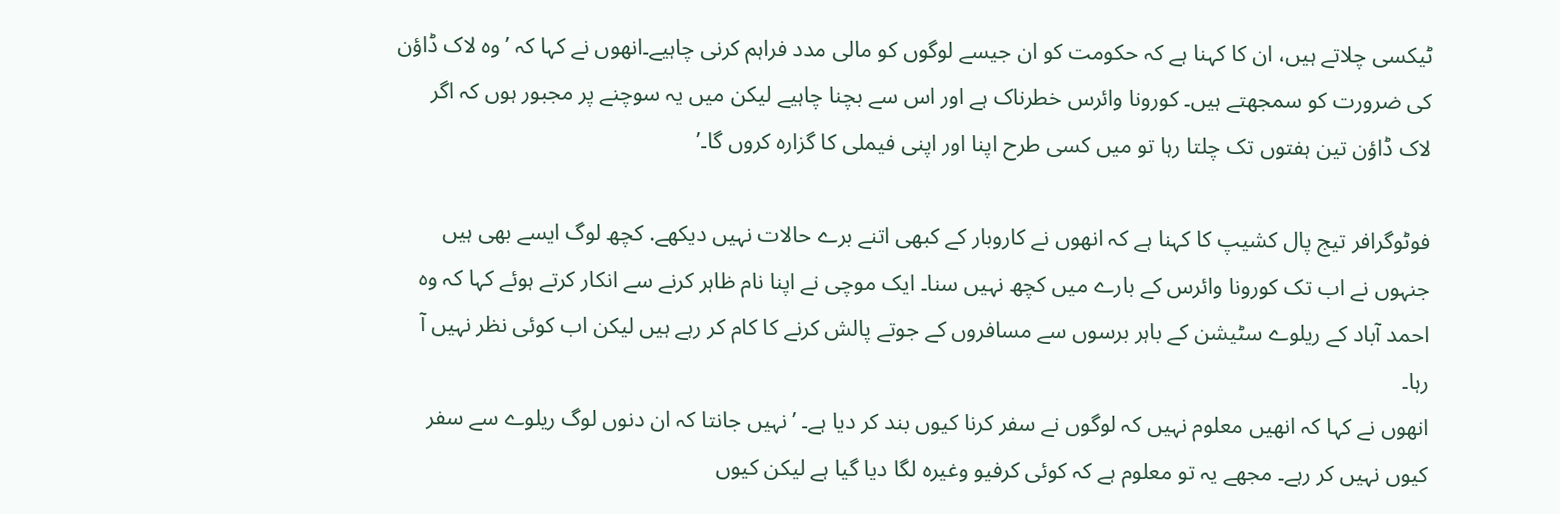ٹیکسی چلاتے ہیں، ان کا کہنا ہے کہ حکومت کو ان جیسے لوگوں کو مالی مدد فراہم کرنی چاہیے۔انھوں نے کہا کہ ’وہ لاک ڈاؤن کی ضرورت کو سمجھتے ہیں۔ کورونا وائرس خطرناک ہے اور اس سے بچنا چاہیے لیکن میں یہ سوچنے پر مجبور ہوں کہ اگر لاک ڈاؤن تین ہفتوں تک چلتا رہا تو میں کسی طرح اپنا اور اپنی فیملی کا گزارہ کروں گا۔’

فوٹوگرافر تیج پال کشیپ کا کہنا ہے کہ انھوں نے کاروبار کے کبھی اتنے برے حالات نہیں دیکھے. کچھ لوگ ایسے بھی ہیں جنہوں نے اب تک کورونا وائرس کے بارے میں کچھ نہیں سنا۔ ایک موچی نے اپنا نام ظاہر کرنے سے انکار کرتے ہوئے کہا کہ وہ احمد آباد کے ریلوے سٹیشن کے باہر برسوں سے مسافروں کے جوتے پالش کرنے کا کام کر رہے ہیں لیکن اب کوئی نظر نہیں آ رہا۔
انھوں نے کہا کہ انھیں معلوم نہیں کہ لوگوں نے سفر کرنا کیوں بند کر دیا ہے۔ ’نہیں جانتا کہ ان دنوں لوگ ریلوے سے سفر کیوں نہیں کر رہے۔ مجھے یہ تو معلوم ہے کہ کوئی کرفیو وغیرہ لگا دیا گیا ہے لیکن کیوں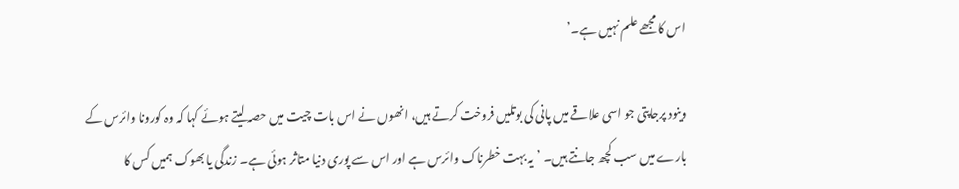اس کا مجھے علم نہیں ہے۔’

وینود پرجاپتی جو اسی علاقے میں پانی کی بوتلیں فروخت کرتے ہیں، انھوں نے اس بات چیت میں حصہ لیتے ہوئے کہا کہ وہ کورونا وائرس کے بارے میں سب کچھ جانتے ہیں۔ ’یہ بہت خطرناک وائرس ہے اور اس سے پوری دنیا متاثر ہوئی ہے۔ زندگی یا بھوک ہمیں کس کا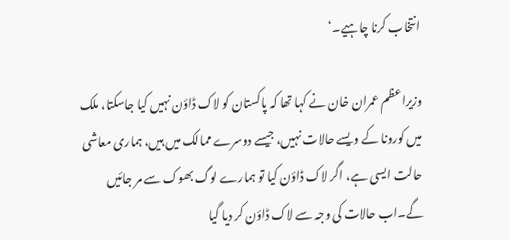انتخاب کرنا چاہیے۔‘

وزیراعظم عمران خان نے کہا تھا کہ پاکستان کو لاک ڈاؤن نہیں کیا جاسکتا، ملک میں کورونا کے ویسے حالات نہیں، جیسے دوسرے ممالک میں ہیں، ہماری معاشی حالت ایسی ہے، اگر لاک ڈاؤن کیا تو ہمارے لوگ بھوک سے مر جائیں گے۔اب حالات کی وجہ سے لاک ڈاؤن کر دیا گیا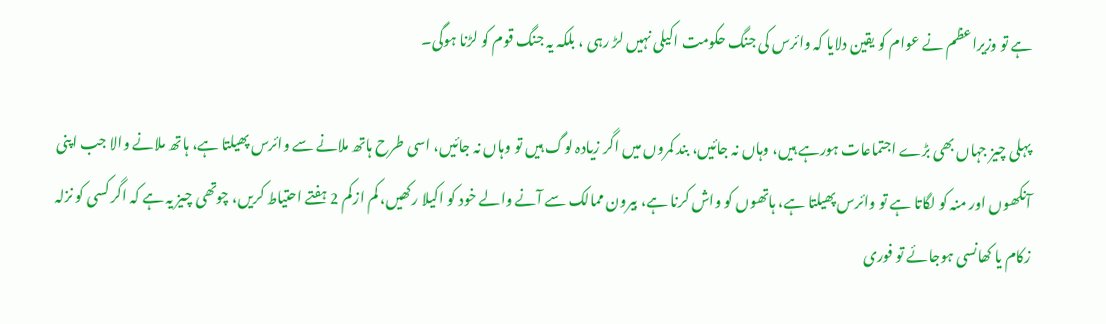ہے تو وزیراعظم نے عوام کو یقین دلایا کہ وائرس کی جنگ حکومت اکیلی نہیں لڑ رہی ، بلکہ یہ جنگ قوم کو لڑنا ہوگی۔

پہلی چیز جہاں بھی بڑے اجتماعات ہورہے ہیں، وہاں نہ جائیں، بند کمروں میں اگر زیادہ لوگ ہیں تو وہاں نہ جائیں، اسی طرح ہاتھ ملانے سے وائرس پھیلتا ہے، ہاتھ ملانے والا جب اپنی آنکھوں اور منہ کو لگاتا ہے تو وائرس پھیلتا ہے، ہاتھوں کو واش کرنا ہے، بیرون ممالک سے آنے والے خود کو اکیلا رکھیں، کم ازکم 2 ہفتے احتیاط کریں، چوتھی چیز یہ ہے کہ اگر کسی کو نزلہ زکام یا کھانسی ہوجائے تو فوری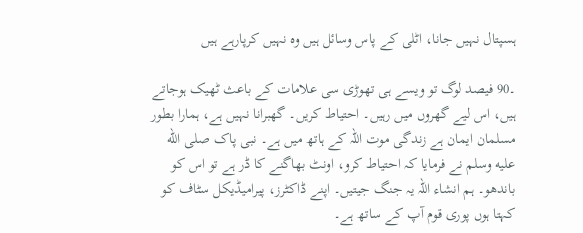ہسپتال نہیں جانا، اٹلی کے پاس وسائل ہیں وہ نہیں کرپارہے ہیں

۔90 فیصد لوگ تو ویسے ہی تھوڑی سی علامات کے باعث ٹھیک ہوجاتے ہیں، اس لیے گھروں میں رہیں۔ احتیاط کریں۔ گھبرانا نہیں ہے، ہمارا بطور مسلمان ایمان ہے زندگی موت اللہ کے ہاتھ میں ہے۔ نبی پاک صلى الله عليه وسلم نے فرمایا کہ احتیاط کرو، اونٹ بھاگنے کا ڈر ہے تو اس کو باندھو۔ ہم انشاء اللہ یہ جنگ جیتیں۔ اپنے ڈاکٹرز، پیرامیڈیکل سٹاف کو کہتا ہوں پوری قوم آپ کے ساتھ ہے۔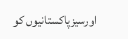اورسیزپاکستانیوں کو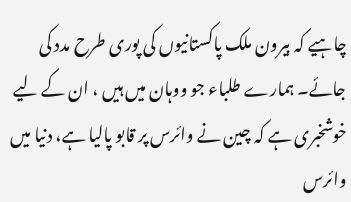چاہیے کہ بیرون ملک پاکستانیوں کی پوری طرح مدد کی جائے۔ ہمارے طلباء جو ووہان میں ہیں ، ان کے لیے خوشخبری ہے کہ چین نے وائرس پر قابو پالیا ہے، دنیا میں وائرس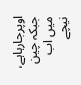اوپرجارہاہے، جبکہ چین میں اب نیچے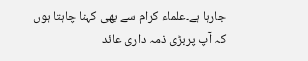جارہا ہے۔علماء کرام سے بھی کہنا چاہتا ہوں کہ آپ پربڑی ذمہ داری عائد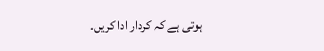ہوتی ہے کہ کردار ادا کریں۔